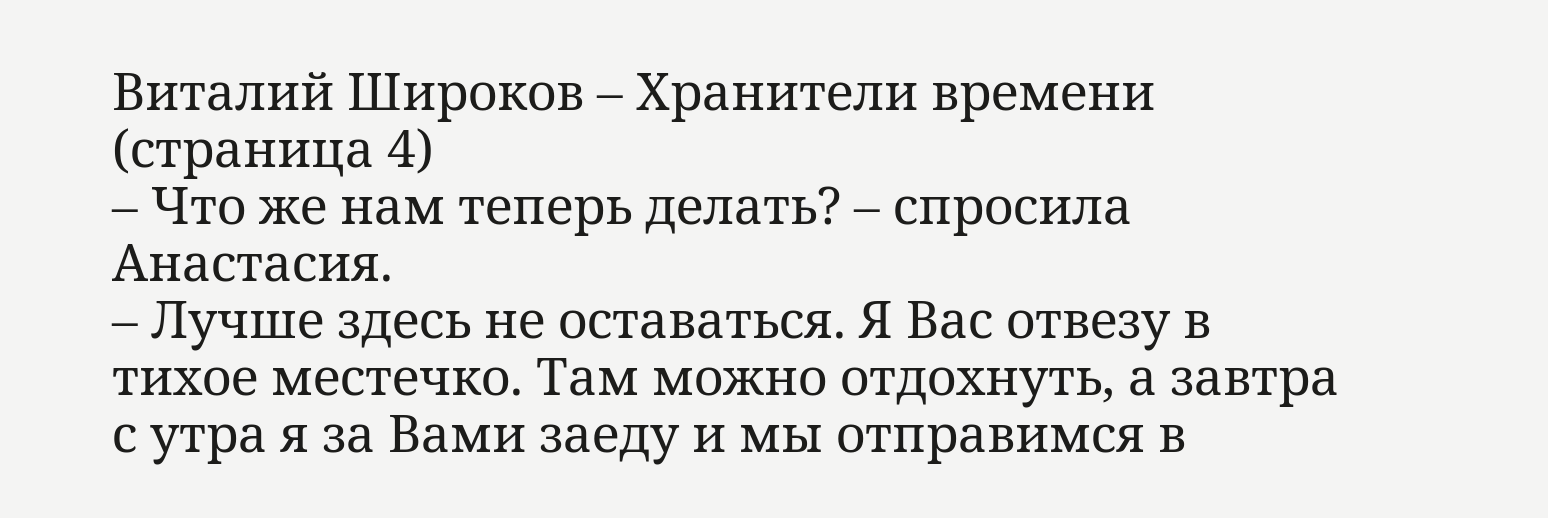Виталий Широков – Хранители времени (страница 4)
– Что же нам теперь делать? – спросила Анастасия.
– Лучше здесь не оставаться. Я Вас отвезу в тихое местечко. Там можно отдохнуть, а завтра с утра я за Вами заеду и мы отправимся в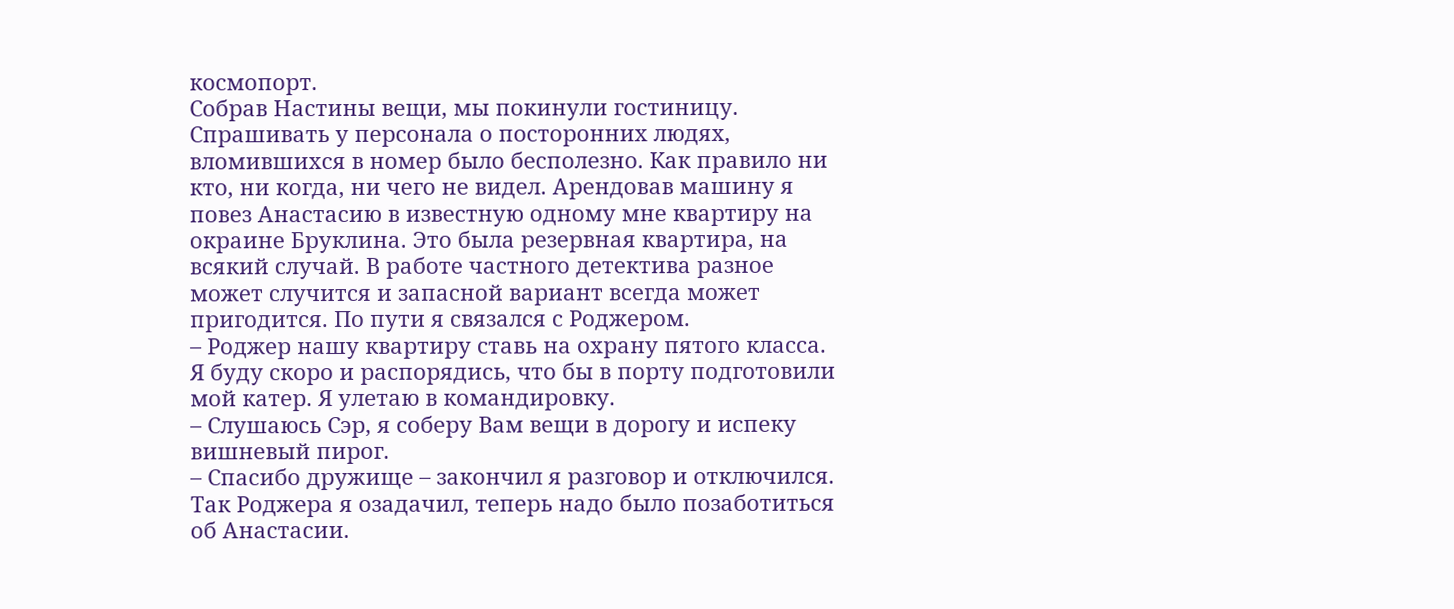космопорт.
Собрав Настины вещи, мы покинули гостиницу. Спрашивать у персонала о посторонних людях, вломившихся в номер было бесполезно. Как правило ни кто, ни когда, ни чего не видел. Арендовав машину я повез Анастасию в известную одному мне квартиру на окраине Бруклина. Это была резервная квартира, на всякий случай. В работе частного детектива разное может случится и запасной вариант всегда может пригодится. По пути я связался с Роджером.
– Роджер нашу квартиру ставь на охрану пятого класса. Я буду скоро и распорядись, что бы в порту подготовили мой катер. Я улетаю в командировку.
– Слушаюсь Сэр, я соберу Вам вещи в дорогу и испеку вишневый пирог.
– Спасибо дружище – закончил я разговор и отключился. Так Роджера я озадачил, теперь надо было позаботиться об Анастасии.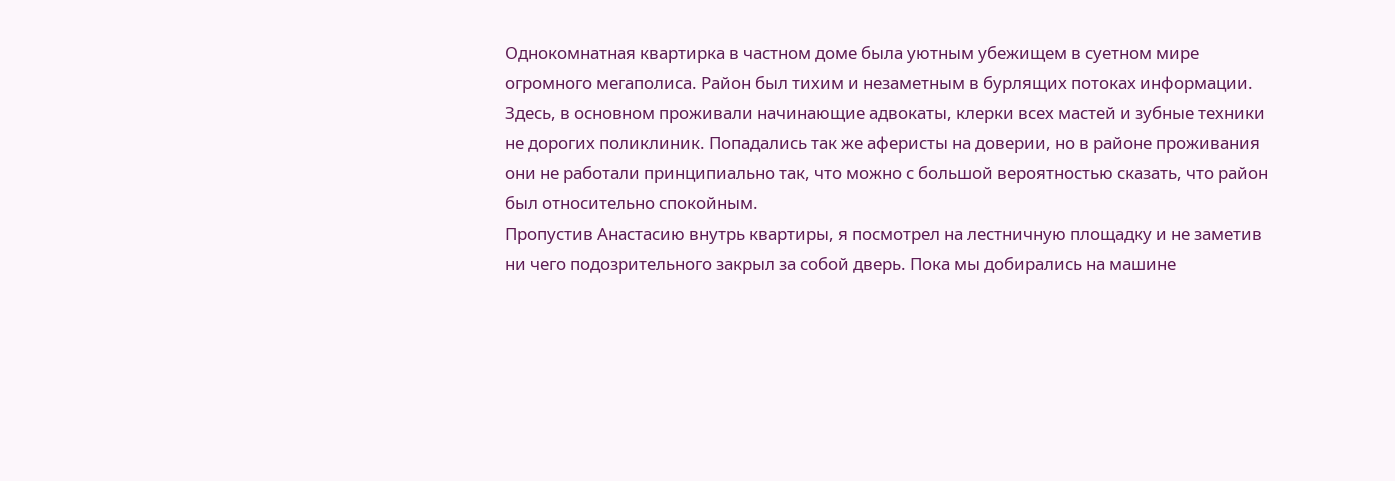Однокомнатная квартирка в частном доме была уютным убежищем в суетном мире огромного мегаполиса. Район был тихим и незаметным в бурлящих потоках информации. Здесь, в основном проживали начинающие адвокаты, клерки всех мастей и зубные техники не дорогих поликлиник. Попадались так же аферисты на доверии, но в районе проживания они не работали принципиально так, что можно с большой вероятностью сказать, что район был относительно спокойным.
Пропустив Анастасию внутрь квартиры, я посмотрел на лестничную площадку и не заметив ни чего подозрительного закрыл за собой дверь. Пока мы добирались на машине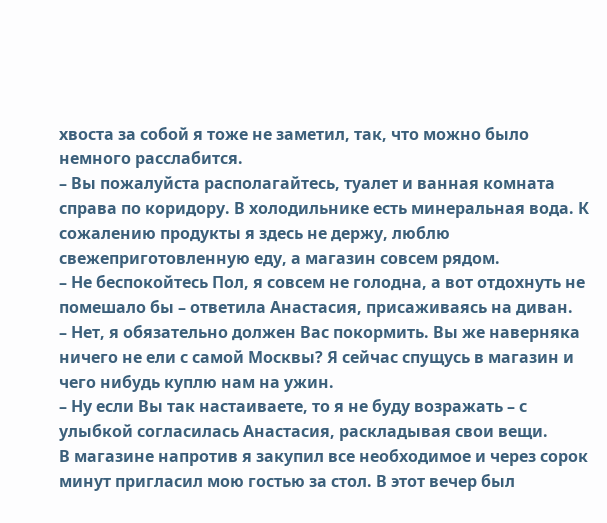хвоста за собой я тоже не заметил, так, что можно было немного расслабится.
– Вы пожалуйста располагайтесь, туалет и ванная комната справа по коридору. В холодильнике есть минеральная вода. К сожалению продукты я здесь не держу, люблю свежеприготовленную еду, а магазин совсем рядом.
– Не беспокойтесь Пол, я совсем не голодна, а вот отдохнуть не помешало бы – ответила Анастасия, присаживаясь на диван.
– Нет, я обязательно должен Вас покормить. Вы же наверняка ничего не ели с самой Москвы? Я сейчас спущусь в магазин и чего нибудь куплю нам на ужин.
– Ну если Вы так настаиваете, то я не буду возражать – с улыбкой согласилась Анастасия, раскладывая свои вещи.
В магазине напротив я закупил все необходимое и через сорок минут пригласил мою гостью за стол. В этот вечер был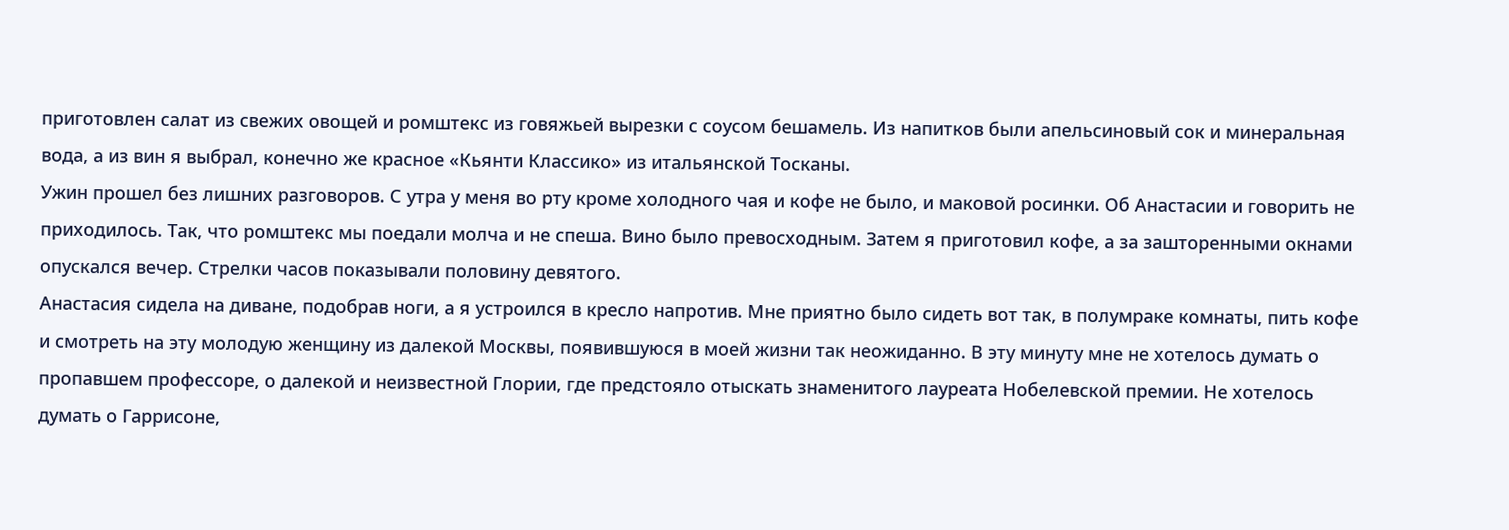приготовлен салат из свежих овощей и ромштекс из говяжьей вырезки с соусом бешамель. Из напитков были апельсиновый сок и минеральная вода, а из вин я выбрал, конечно же красное «Кьянти Классико» из итальянской Тосканы.
Ужин прошел без лишних разговоров. С утра у меня во рту кроме холодного чая и кофе не было, и маковой росинки. Об Анастасии и говорить не приходилось. Так, что ромштекс мы поедали молча и не спеша. Вино было превосходным. Затем я приготовил кофе, а за зашторенными окнами опускался вечер. Стрелки часов показывали половину девятого.
Анастасия сидела на диване, подобрав ноги, а я устроился в кресло напротив. Мне приятно было сидеть вот так, в полумраке комнаты, пить кофе и смотреть на эту молодую женщину из далекой Москвы, появившуюся в моей жизни так неожиданно. В эту минуту мне не хотелось думать о пропавшем профессоре, о далекой и неизвестной Глории, где предстояло отыскать знаменитого лауреата Нобелевской премии. Не хотелось думать о Гаррисоне,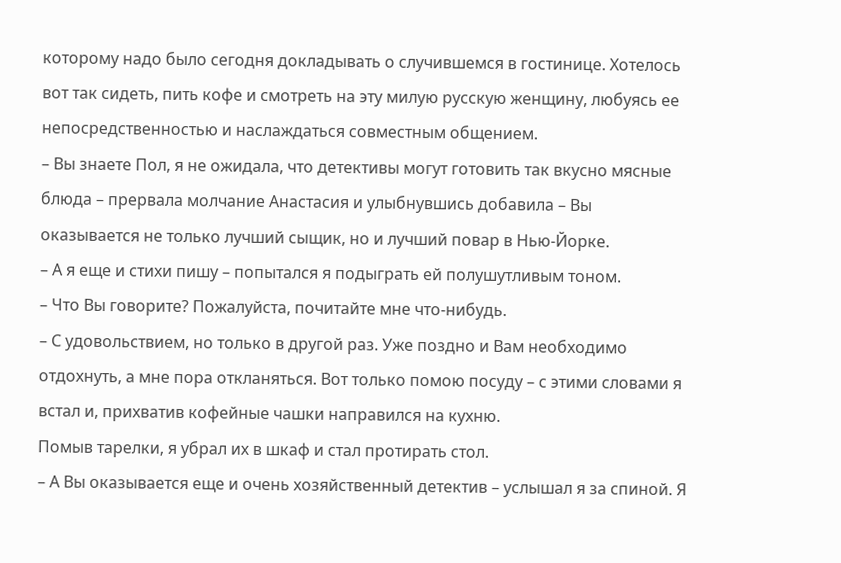которому надо было сегодня докладывать о случившемся в гостинице. Хотелось вот так сидеть, пить кофе и смотреть на эту милую русскую женщину, любуясь ее непосредственностью и наслаждаться совместным общением.
– Вы знаете Пол, я не ожидала, что детективы могут готовить так вкусно мясные блюда – прервала молчание Анастасия и улыбнувшись добавила – Вы оказывается не только лучший сыщик, но и лучший повар в Нью-Йорке.
– А я еще и стихи пишу – попытался я подыграть ей полушутливым тоном.
– Что Вы говорите? Пожалуйста, почитайте мне что-нибудь.
– С удовольствием, но только в другой раз. Уже поздно и Вам необходимо отдохнуть, а мне пора откланяться. Вот только помою посуду – с этими словами я встал и, прихватив кофейные чашки направился на кухню.
Помыв тарелки, я убрал их в шкаф и стал протирать стол.
– А Вы оказывается еще и очень хозяйственный детектив – услышал я за спиной. Я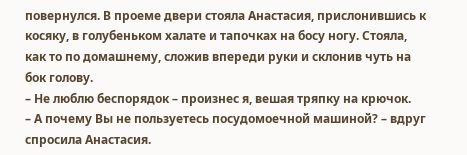повернулся. В проеме двери стояла Анастасия, прислонившись к косяку, в голубеньком халате и тапочках на босу ногу. Стояла, как то по домашнему, сложив впереди руки и склонив чуть на бок голову.
– Не люблю беспорядок – произнес я, вешая тряпку на крючок.
– А почему Вы не пользуетесь посудомоечной машиной? – вдруг спросила Анастасия.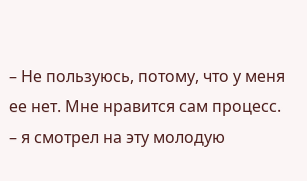– Не пользуюсь, потому, что у меня ее нет. Мне нравится сам процесс. – я смотрел на эту молодую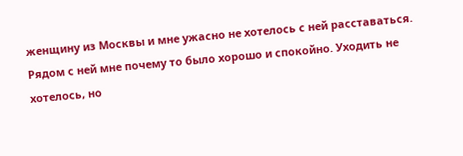женщину из Москвы и мне ужасно не хотелось с ней расставаться. Рядом с ней мне почему то было хорошо и спокойно. Уходить не хотелось, но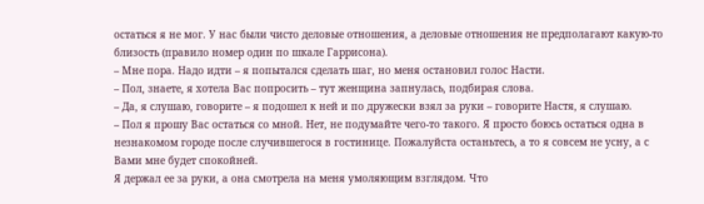остаться я не мог. У нас были чисто деловые отношения, а деловые отношения не предполагают какую-то близость (правило номер один по шкале Гаррисона).
– Мне пора. Надо идти – я попытался сделать шаг, но меня остановил голос Насти.
– Пол, знаете, я хотела Вас попросить – тут женщина запнулась, подбирая слова.
– Да, я слушаю, говорите – я подошел к ней и по дружески взял за руки – говорите Настя, я слушаю.
– Пол я прошу Вас остаться со мной. Нет, не подумайте чего-то такого. Я просто боюсь остаться одна в незнакомом городе после случившегося в гостинице. Пожалуйста останьтесь, а то я совсем не усну, а с Вами мне будет спокойней.
Я держал ее за руки, а она смотрела на меня умоляющим взглядом. Что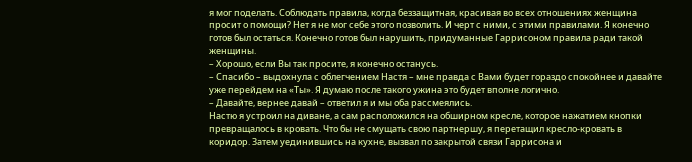я мог поделать. Соблюдать правила, когда беззащитная, красивая во всех отношениях женщина просит о помощи? Нет я не мог себе этого позволить. И черт с ними, с этими правилами. Я конечно готов был остаться. Конечно готов был нарушить, придуманные Гаррисоном правила ради такой женщины.
– Хорошо, если Вы так просите, я конечно останусь.
– Спасибо – выдохнула с облегчением Настя – мне правда с Вами будет гораздо спокойнее и давайте уже перейдем на «Ты». Я думаю после такого ужина это будет вполне логично.
– Давайте, вернее давай – ответил я и мы оба рассмеялись.
Настю я устроил на диване, а сам расположился на обширном кресле, которое нажатием кнопки превращалось в кровать. Что бы не смущать свою партнершу, я перетащил кресло-кровать в коридор. Затем уединившись на кухне, вызвал по закрытой связи Гаррисона и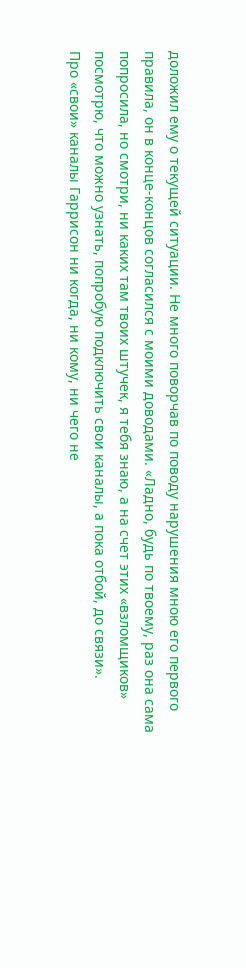доложил ему о текущей ситуации. Не много поворчав по поводу нарушения мною его первого правила, он в конце-концов согласился с моими доводами. «Ладно, будь по твоему, раз она сама попросила, но смотри, ни каких там твоих штучек, я тебя знаю, а на счет этих «взломщиков» посмотрю, что можно узнать, попробую подключить свои каналы, а пока отбой, до связи».
Про «свои» каналы Гаррисон ни когда, ни кому, ни чего не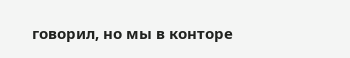говорил, но мы в конторе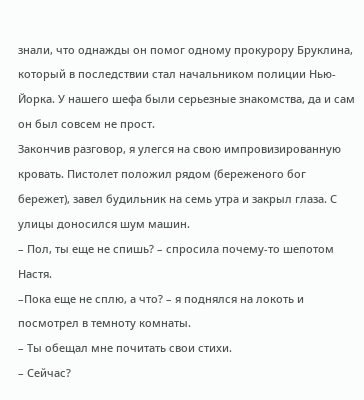знали, что однажды он помог одному прокурору Бруклина, который в последствии стал начальником полиции Нью-Йорка. У нашего шефа были серьезные знакомства, да и сам он был совсем не прост.
Закончив разговор, я улегся на свою импровизированную кровать. Пистолет положил рядом (береженого бог бережет), завел будильник на семь утра и закрыл глаза. С улицы доносился шум машин.
– Пол, ты еще не спишь? – спросила почему-то шепотом Настя.
–Пока еще не сплю, а что? – я поднялся на локоть и посмотрел в темноту комнаты.
– Ты обещал мне почитать свои стихи.
– Сейчас?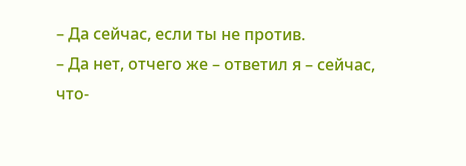– Да сейчас, если ты не против.
– Да нет, отчего же – ответил я – сейчас, что-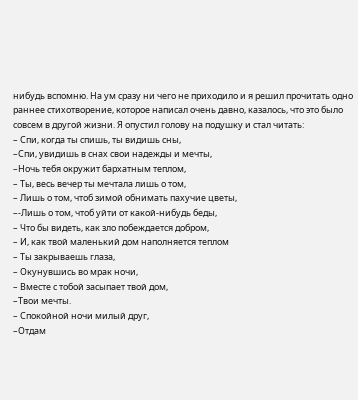нибудь вспомню. На ум сразу ни чего не приходило и я решил прочитать одно раннее стихотворение, которое написал очень давно, казалось, что это было совсем в другой жизни. Я опустил голову на подушку и стал читать:
– Спи, когда ты спишь, ты видишь сны,
–Спи, увидишь в снах свои надежды и мечты,
–Ночь тебя окружит бархатным теплом,
– Ты, весь вечер ты мечтала лишь о том,
– Лишь о том, чтоб зимой обнимать пахучие цветы,
–-Лишь о том, чтоб уйти от какой-нибудь беды,
– Что бы видеть, как зло побеждается добром,
– И, как твой маленький дом наполняется теплом
– Ты закрываешь глаза,
– Окунувшись во мрак ночи,
– Вместе с тобой засыпает твой дом,
–Твои мечты.
– Спокойной ночи милый друг,
–Отдам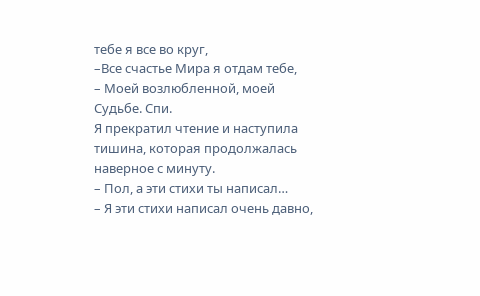тебе я все во круг,
–Все счастье Мира я отдам тебе,
– Моей возлюбленной, моей Судьбе. Спи.
Я прекратил чтение и наступила тишина, которая продолжалась наверное с минуту.
– Пол, а эти стихи ты написал…
– Я эти стихи написал очень давно,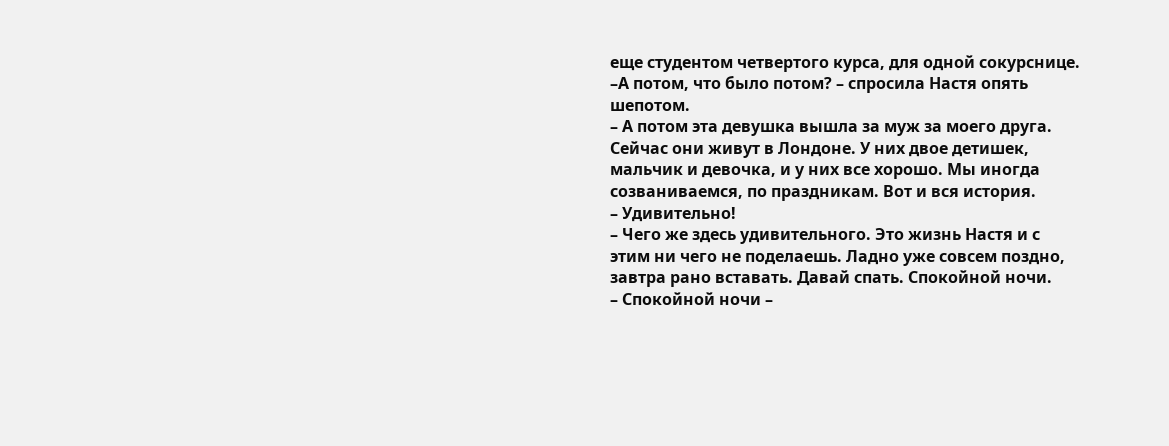еще студентом четвертого курса, для одной сокурснице.
–А потом, что было потом? – спросила Настя опять шепотом.
– А потом эта девушка вышла за муж за моего друга. Сейчас они живут в Лондоне. У них двое детишек, мальчик и девочка, и у них все хорошо. Мы иногда созваниваемся, по праздникам. Вот и вся история.
– Удивительно!
– Чего же здесь удивительного. Это жизнь Настя и с этим ни чего не поделаешь. Ладно уже совсем поздно, завтра рано вставать. Давай спать. Спокойной ночи.
– Спокойной ночи –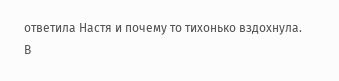ответила Настя и почему то тихонько вздохнула.
В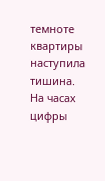темноте квартиры наступила тишина. На часах цифры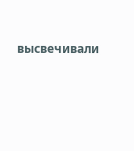высвечивали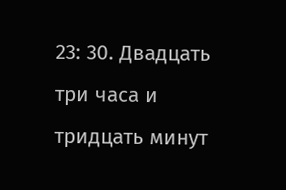23: 30. Двадцать три часа и тридцать минут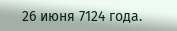26 июня 7124 года.